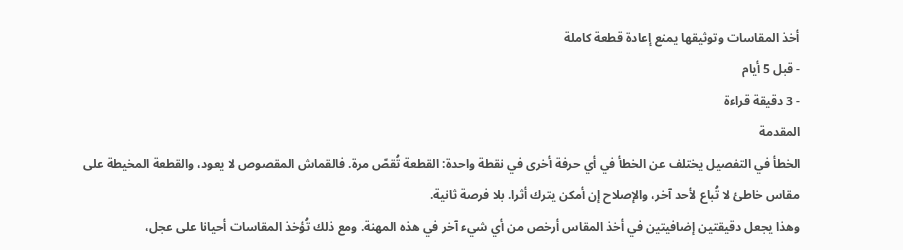أخذ المقاسات وتوثيقها يمنع إعادة قطعة كاملة
- قبل 5 أيام
- 3 دقيقة قراءة
المقدمة
الخطأ في التفصيل يختلف عن الخطأ في أي حرفة أخرى في نقطة واحدة: القطعة تُقصّ مرة. فالقماش المقصوص لا يعود، والقطعة المخيطة على مقاس خاطئ لا تُباع لأحد آخر، والإصلاح إن أمكن يترك أثرا. بلا فرصة ثانية.
وهذا يجعل دقيقتين إضافيتين في أخذ المقاس أرخص من أي شيء آخر في هذه المهنة. ومع ذلك تُؤخذ المقاسات أحيانا على عجل،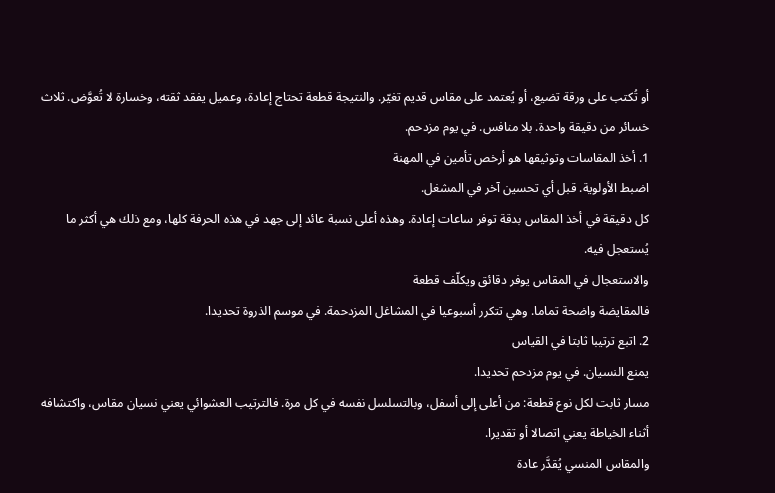أو تُكتب على ورقة تضيع، أو يُعتمد على مقاس قديم تغيّر. والنتيجة قطعة تحتاج إعادة، وعميل يفقد ثقته، وخسارة لا تُعوَّض. ثلاث خسائر من دقيقة واحدة. بلا منافس. في يوم مزدحم.
1. أخذ المقاسات وتوثيقها هو أرخص تأمين في المهنة
اضبط الأولوية. قبل أي تحسين آخر في المشغل.
كل دقيقة في أخذ المقاس بدقة توفر ساعات إعادة. وهذه أعلى نسبة عائد إلى جهد في هذه الحرفة كلها، ومع ذلك هي أكثر ما يُستعجل فيه.
والاستعجال في المقاس يوفر دقائق ويكلّف قطعة
فالمقايضة واضحة تماما. وهي تتكرر أسبوعيا في المشاغل المزدحمة. في موسم الذروة تحديدا.
2. اتبع ترتيبا ثابتا في القياس
يمنع النسيان. في يوم مزدحم تحديدا.
مسار ثابت لكل نوع قطعة: من أعلى إلى أسفل، وبالتسلسل نفسه في كل مرة. فالترتيب العشوائي يعني نسيان مقاس، واكتشافه أثناء الخياطة يعني اتصالا أو تقديرا.
والمقاس المنسي يُقدَّر عادة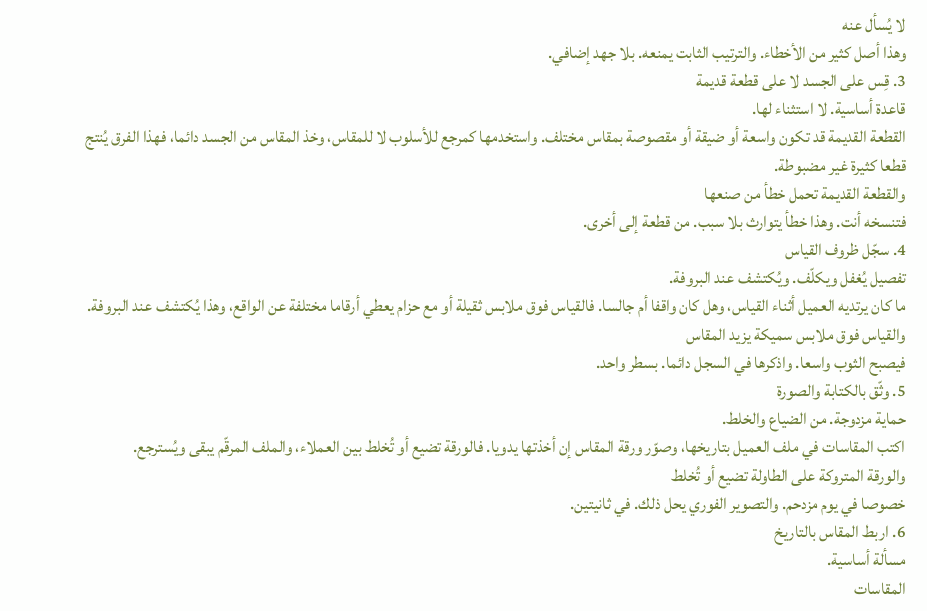لا يُسأل عنه
وهذا أصل كثير من الأخطاء. والترتيب الثابت يمنعه. بلا جهد إضافي.
3. قِس على الجسد لا على قطعة قديمة
قاعدة أساسية. لا استثناء لها.
القطعة القديمة قد تكون واسعة أو ضيقة أو مقصوصة بمقاس مختلف. واستخدمها كمرجع للأسلوب لا للمقاس، وخذ المقاس من الجسد دائما، فهذا الفرق يُنتج قطعا كثيرة غير مضبوطة.
والقطعة القديمة تحمل خطأ من صنعها
فتنسخه أنت. وهذا خطأ يتوارث بلا سبب. من قطعة إلى أخرى.
4. سجّل ظروف القياس
تفصيل يُغفل ويكلّف. ويُكتشف عند البروفة.
ما كان يرتديه العميل أثناء القياس، وهل كان واقفا أم جالسا. فالقياس فوق ملابس ثقيلة أو مع حزام يعطي أرقاما مختلفة عن الواقع، وهذا يُكتشف عند البروفة.
والقياس فوق ملابس سميكة يزيد المقاس
فيصبح الثوب واسعا. واذكرها في السجل دائما. بسطر واحد.
5. وثّق بالكتابة والصورة
حماية مزدوجة. من الضياع والخلط.
اكتب المقاسات في ملف العميل بتاريخها، وصوّر ورقة المقاس إن أخذتها يدويا. فالورقة تضيع أو تُخلط بين العملاء، والملف المرقّم يبقى ويُسترجع.
والورقة المتروكة على الطاولة تضيع أو تُخلط
خصوصا في يوم مزدحم. والتصوير الفوري يحل ذلك. في ثانيتين.
6. اربط المقاس بالتاريخ
مسألة أساسية.
المقاسات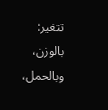تتغير: بالوزن، وبالحمل،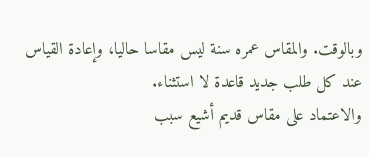وبالوقت. والمقاس عمره سنة ليس مقاسا حاليا، وإعادة القياس عند كل طلب جديد قاعدة لا استثناء.
والاعتماد على مقاس قديم أشيع سبب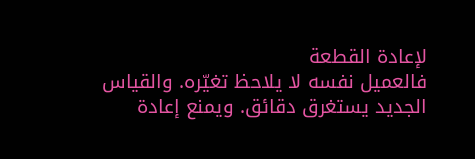لإعادة القطعة
فالعميل نفسه لا يلاحظ تغيّره. والقياس الجديد يستغرق دقائق. ويمنع إعادة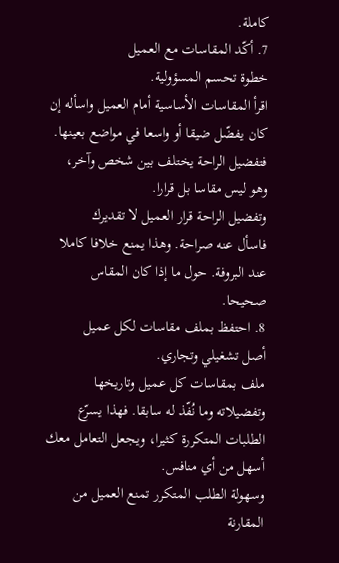كاملة.
7. أكّد المقاسات مع العميل
خطوة تحسم المسؤولية.
اقرأ المقاسات الأساسية أمام العميل واسأله إن كان يفضّل ضيقا أو واسعا في مواضع بعينها. فتفضيل الراحة يختلف بين شخص وآخر، وهو ليس مقاسا بل قرارا.
وتفضيل الراحة قرار العميل لا تقديرك
فاسأل عنه صراحة. وهذا يمنع خلافا كاملا عند البروفة. حول ما إذا كان المقاس صحيحا.
8. احتفظ بملف مقاسات لكل عميل
أصل تشغيلي وتجاري.
ملف بمقاسات كل عميل وتاريخها وتفضيلاته وما نُفّذ له سابقا. فهذا يسرّع الطلبات المتكررة كثيرا، ويجعل التعامل معك أسهل من أي منافس.
وسهولة الطلب المتكرر تمنع العميل من المقارنة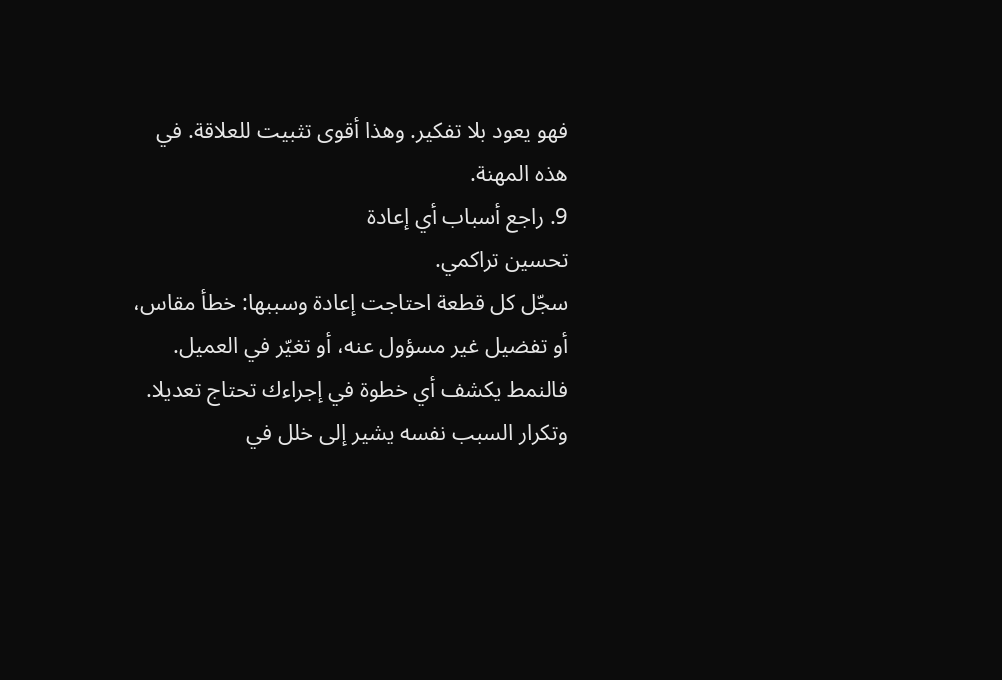فهو يعود بلا تفكير. وهذا أقوى تثبيت للعلاقة. في هذه المهنة.
9. راجع أسباب أي إعادة
تحسين تراكمي.
سجّل كل قطعة احتاجت إعادة وسببها: خطأ مقاس، أو تفضيل غير مسؤول عنه، أو تغيّر في العميل. فالنمط يكشف أي خطوة في إجراءك تحتاج تعديلا.
وتكرار السبب نفسه يشير إلى خلل في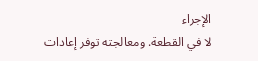الإجراء
لا في القطعة. ومعالجته توفر إعادات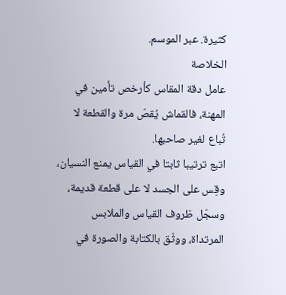كثيرة. عبر الموسم.
الخلاصة
عامل دقة المقاس كأرخص تأمين في المهنة، فالقماش يُقصّ مرة والقطعة لا تُباع لغير صاحبها.
اتبع ترتيبا ثابتا في القياس يمنع النسيان، وقِس على الجسد لا على قطعة قديمة، وسجّل ظروف القياس والملابس المرتداة، ووثّق بالكتابة والصورة في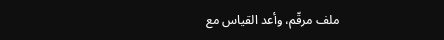ملف مرقّم، وأعد القياس مع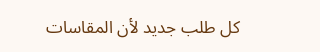كل طلب جديد لأن المقاسات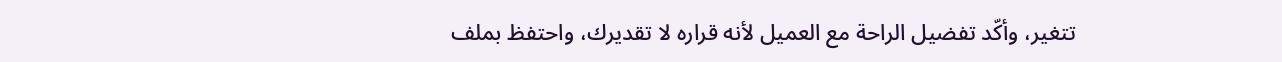تتغير، وأكّد تفضيل الراحة مع العميل لأنه قراره لا تقديرك، واحتفظ بملف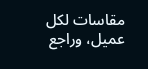مقاسات لكل عميل، وراجع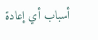أسباب أي إعادة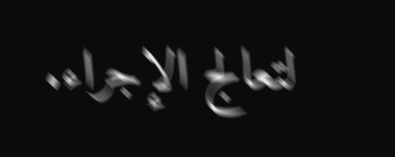لتعالج الإجراء.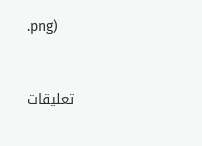.png)



تعليقات